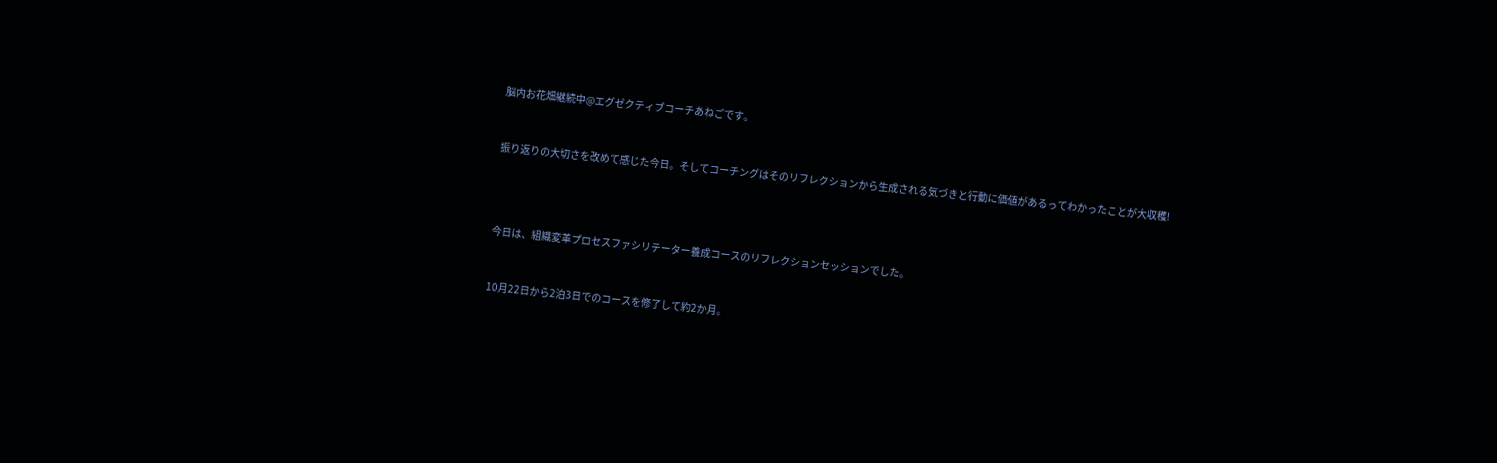脳内お花畑継続中@エグゼクティブコーチあねごです。



振り返りの大切さを改めて感じた今日。そしてコーチングはそのリフレクションから生成される気づきと行動に価値があるってわかったことが大収穫!





今日は、組織変革プロセスファシリテーター養成コースのリフレクションセッションでした。



10月22日から2泊3日でのコースを修了して約2か月。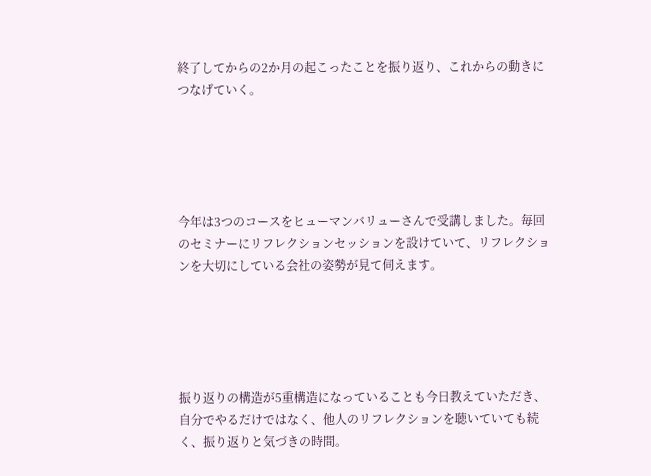終了してからの2か月の起こったことを振り返り、これからの動きにつなげていく。





今年は3つのコースをヒューマンバリューさんで受講しました。毎回のセミナーにリフレクションセッションを設けていて、リフレクションを大切にしている会社の姿勢が見て伺えます。





振り返りの構造が5重構造になっていることも今日教えていただき、自分でやるだけではなく、他人のリフレクションを聴いていても続く、振り返りと気づきの時間。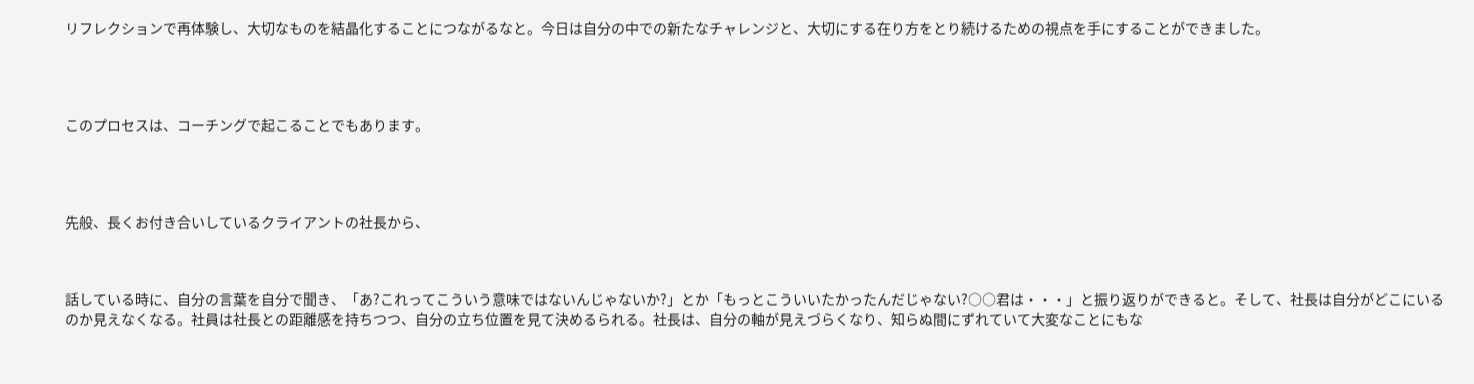リフレクションで再体験し、大切なものを結晶化することにつながるなと。今日は自分の中での新たなチャレンジと、大切にする在り方をとり続けるための視点を手にすることができました。




このプロセスは、コーチングで起こることでもあります。




先般、長くお付き合いしているクライアントの社長から、



話している時に、自分の言葉を自分で聞き、「あ?これってこういう意味ではないんじゃないか?」とか「もっとこういいたかったんだじゃない?○○君は・・・」と振り返りができると。そして、社長は自分がどこにいるのか見えなくなる。社員は社長との距離感を持ちつつ、自分の立ち位置を見て決めるられる。社長は、自分の軸が見えづらくなり、知らぬ間にずれていて大変なことにもな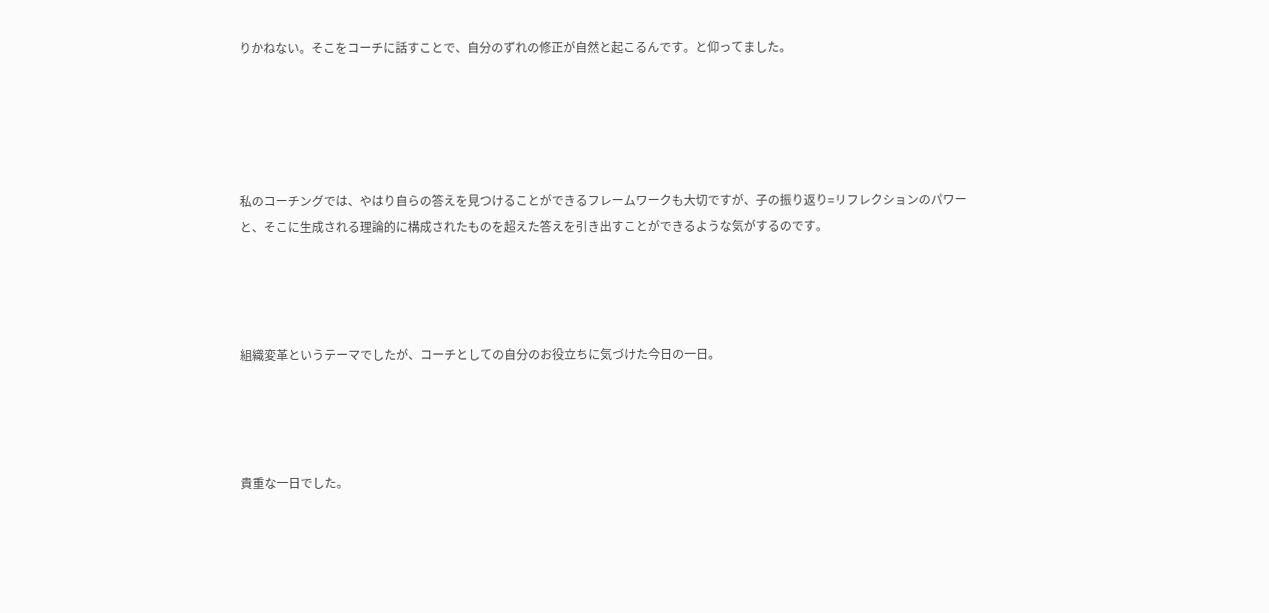りかねない。そこをコーチに話すことで、自分のずれの修正が自然と起こるんです。と仰ってました。





私のコーチングでは、やはり自らの答えを見つけることができるフレームワークも大切ですが、子の振り返り=リフレクションのパワーと、そこに生成される理論的に構成されたものを超えた答えを引き出すことができるような気がするのです。




組織変革というテーマでしたが、コーチとしての自分のお役立ちに気づけた今日の一日。




貴重な一日でした。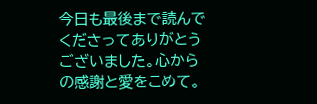今日も最後まで読んでくださってありがとうございました。心からの感謝と愛をこめて。